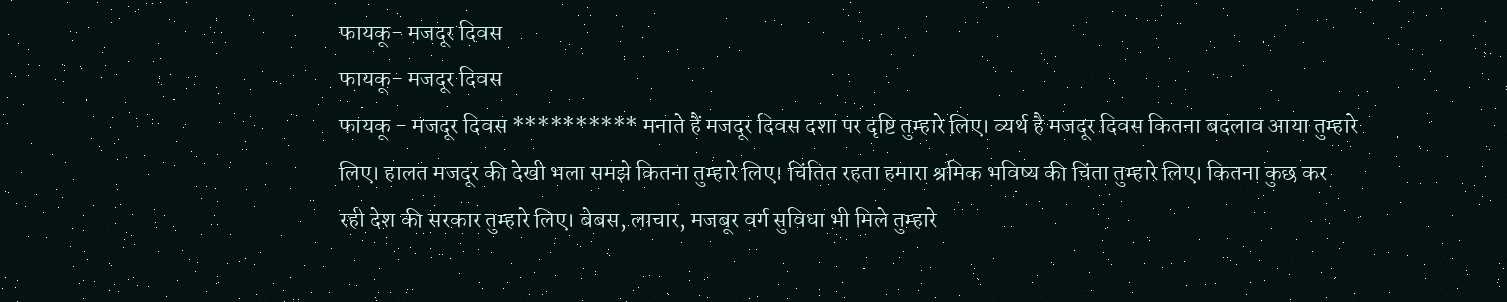फायकू- मजदूर दिवस
फायकू- मजदूर दिवस
फायकू - मजदूर दिवस ********** मनाते हैं मजदूर दिवस दशा पर दृष्टि तुम्हारे लिए। व्यर्थ है मजदूर दिवस कितना बदलाव आया तुम्हारे लिए। हालत मजदूर की देखी भला समझे कितना तुम्हारे लिए। चिंतित रहता हमारा श्रमिक भविष्य की चिंता तुम्हारे लिए। कितना कुछ कर रही देश की सरकार तुम्हारे लिए। बेबस, लाचार, मजबूर वर्ग सुविधा भी मिले तुम्हारे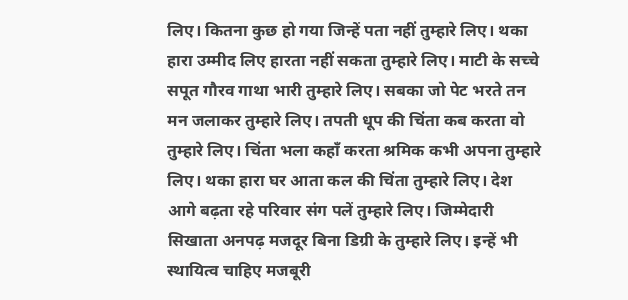लिए। कितना कुछ हो गया जिन्हें पता नहीं तुम्हारे लिए। थका हारा उम्मीद लिए हारता नहीं सकता तुम्हारे लिए। माटी के सच्चे सपूत गौरव गाथा भारी तुम्हारे लिए। सबका जो पेट भरते तन मन जलाकर तुम्हारे लिए। तपती धूप की चिंता कब करता वो तुम्हारे लिए। चिंता भला कहाँ करता श्रमिक कभी अपना तुम्हारे लिए। थका हारा घर आता कल की चिंता तुम्हारे लिए। देश आगे बढ़ता रहे परिवार संग पलें तुम्हारे लिए। जिम्मेदारी सिखाता अनपढ़ मजदूर बिना डिग्री के तुम्हारे लिए। इन्हें भी स्थायित्व चाहिए मजबूरी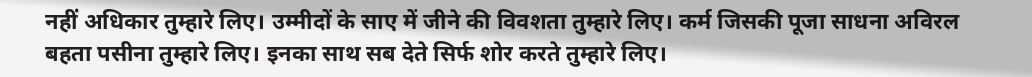नहीं अधिकार तुम्हारे लिए। उम्मीदों के साए में जीने की विवशता तुम्हारे लिए। कर्म जिसकी पूजा साधना अविरल बहता पसीना तुम्हारे लिए। इनका साथ सब देते सिर्फ शोर करते तुम्हारे लिए।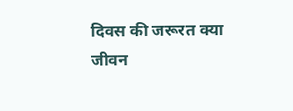दिवस की जरूरत क्या जीवन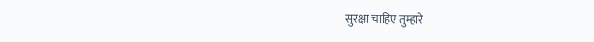सुरक्षा चाहिए तुम्हारे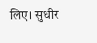लिए। सुधीर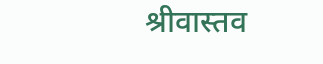श्रीवास्तव